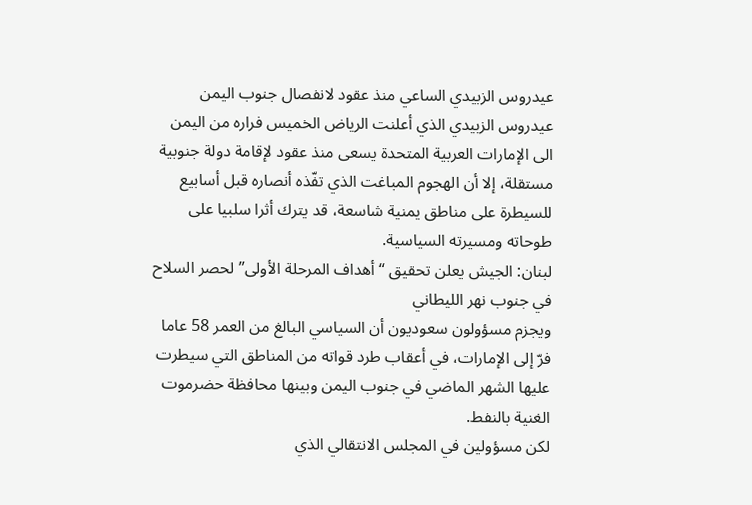عيدروس الزبيدي الساعي منذ عقود لانفصال جنوب اليمن
عيدروس الزبيدي الذي أعلنت الرياض الخميس فراره من اليمن الى الإمارات العربية المتحدة يسعى منذ عقود لإقامة دولة جنوبية مستقلة، إلا أن الهجوم المباغت الذي تفّذه أنصاره قبل أسابيع للسيطرة على مناطق يمنية شاسعة، قد يترك أثرا سلبيا على طوحاته ومسيرته السياسية.
لبنان: الجيش يعلن تحقيق “أهداف المرحلة الأولى” لحصر السلاح في جنوب نهر الليطاني
ويجزم مسؤولون سعوديون أن السياسي البالغ من العمر 58 عاما فرّ إلى الإمارات، في أعقاب طرد قواته من المناطق التي سيطرت عليها الشهر الماضي في جنوب اليمن وبينها محافظة حضرموت الغنية بالنفط.
لكن مسؤولين في المجلس الانتقالي الذي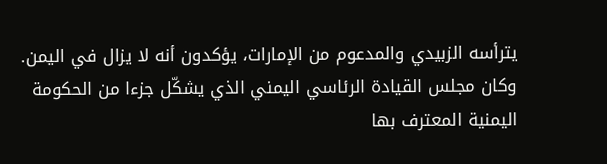يترأسه الزبيدي والمدعوم من الإمارات، يؤكدون أنه لا يزال في اليمن.
وكان مجلس القيادة الرئاسي اليمني الذي يشكّل جزءا من الحكومة اليمنية المعترف بها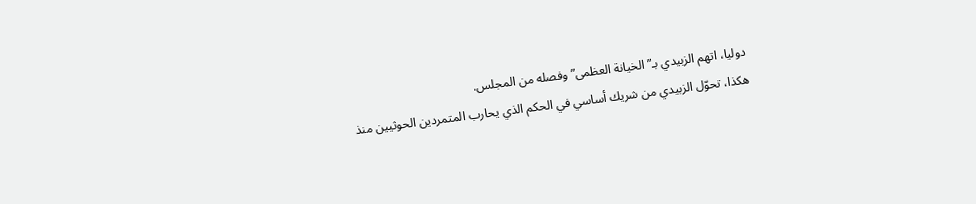دوليا، اتهم الزبيدي بـ”الخيانة العظمى” وفصله من المجلس.
هكذا، تحوّل الزبيدي من شريك أساسي في الحكم الذي يحارب المتمردين الحوثيين منذ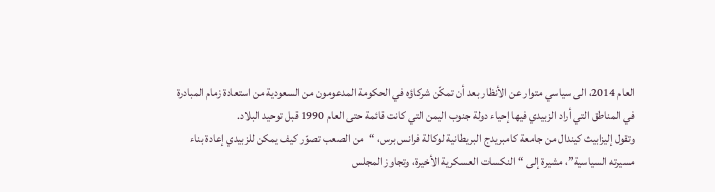العام 2014، الى سياسي متوار عن الأنظار بعد أن تمكّن شركاؤه في الحكومة المدعومون من السعودية من استعادة زمام المبادرة في المناطق التي أراد الزبيدي فيها إحياء دولة جنوب اليمن التي كانت قائمة حتى العام 1990 قبل توحيد البلاد.
وتقول إليزابيث كيندال من جامعة كامبريدج البريطانية لوكالة فرانس برس، “من الصعب تصوّر كيف يمكن للزبيدي إعادة بناء مسيرته السياسية”، مشيرة إلى “النكسات العسكرية الأخيرة، وتجاوز المجلس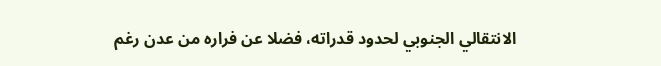الانتقالي الجنوبي لحدود قدراته، فضلا عن فراره من عدن رغم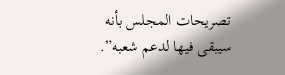تصريحات المجلس بأنه سيبقى فيها لدعم شعبه”.